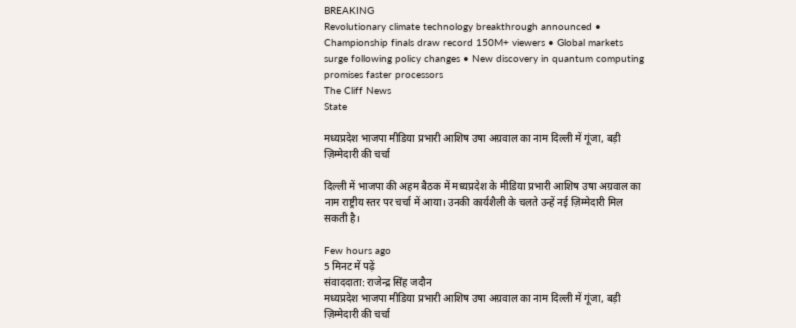BREAKING
Revolutionary climate technology breakthrough announced • Championship finals draw record 150M+ viewers • Global markets surge following policy changes • New discovery in quantum computing promises faster processors
The Cliff News
State

मध्यप्रदेश भाजपा मीडिया प्रभारी आशिष उषा अग्रवाल का नाम दिल्ली में गूंजा, बड़ी ज़िम्मेदारी की चर्चा

दिल्ली में भाजपा की अहम बैठक में मध्यप्रदेश के मीडिया प्रभारी आशिष उषा अग्रवाल का नाम राष्ट्रीय स्तर पर चर्चा में आया। उनकी कार्यशैली के चलते उन्हें नई ज़िम्मेदारी मिल सकती है।

Few hours ago
5 मिनट में पढ़ें
संवाददाता: राजेन्द्र सिंह जदौन
मध्यप्रदेश भाजपा मीडिया प्रभारी आशिष उषा अग्रवाल का नाम दिल्ली में गूंजा, बड़ी ज़िम्मेदारी की चर्चा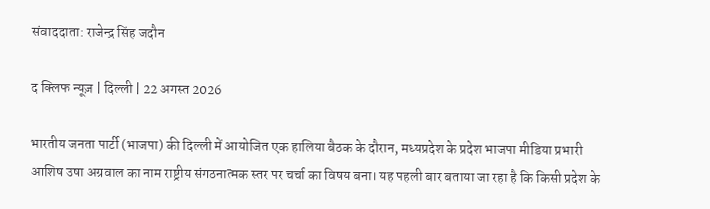संवाददाता: राजेन्द्र सिंह जदौन

द क्लिफ न्यूज़ | दिल्ली | 22 अगस्त 2026

भारतीय जनता पार्टी (भाजपा) की दिल्ली में आयोजित एक हालिया बैठक के दौरान, मध्यप्रदेश के प्रदेश भाजपा मीडिया प्रभारी आशिष उषा अग्रवाल का नाम राष्ट्रीय संगठनात्मक स्तर पर चर्चा का विषय बना। यह पहली बार बताया जा रहा है कि किसी प्रदेश के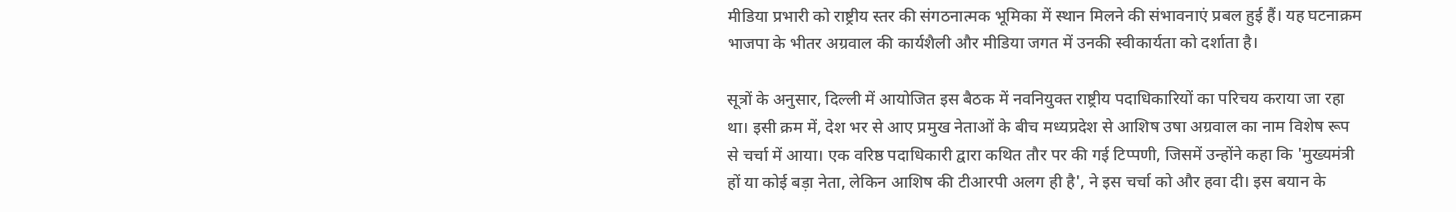मीडिया प्रभारी को राष्ट्रीय स्तर की संगठनात्मक भूमिका में स्थान मिलने की संभावनाएं प्रबल हुई हैं। यह घटनाक्रम भाजपा के भीतर अग्रवाल की कार्यशैली और मीडिया जगत में उनकी स्वीकार्यता को दर्शाता है।

सूत्रों के अनुसार, दिल्ली में आयोजित इस बैठक में नवनियुक्त राष्ट्रीय पदाधिकारियों का परिचय कराया जा रहा था। इसी क्रम में, देश भर से आए प्रमुख नेताओं के बीच मध्यप्रदेश से आशिष उषा अग्रवाल का नाम विशेष रूप से चर्चा में आया। एक वरिष्ठ पदाधिकारी द्वारा कथित तौर पर की गई टिप्पणी, जिसमें उन्होंने कहा कि 'मुख्यमंत्री हों या कोई बड़ा नेता, लेकिन आशिष की टीआरपी अलग ही है', ने इस चर्चा को और हवा दी। इस बयान के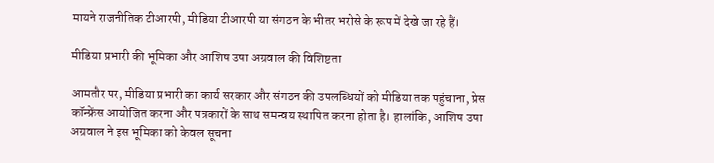मायने राजनीतिक टीआरपी, मीडिया टीआरपी या संगठन के भीतर भरोसे के रूप में देखे जा रहे हैं।

मीडिया प्रभारी की भूमिका और आशिष उषा अग्रवाल की विशिष्टता

आमतौर पर, मीडिया प्रभारी का कार्य सरकार और संगठन की उपलब्धियों को मीडिया तक पहुंचाना, प्रेस कॉन्फ्रेंस आयोजित करना और पत्रकारों के साथ समन्वय स्थापित करना होता है। हालांकि, आशिष उषा अग्रवाल ने इस भूमिका को केवल सूचना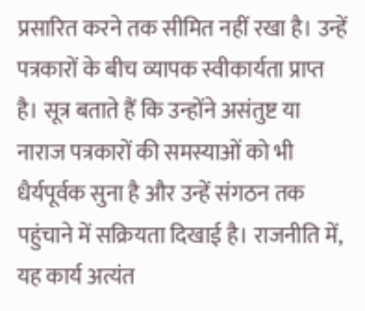प्रसारित करने तक सीमित नहीं रखा है। उन्हें पत्रकारों के बीच व्यापक स्वीकार्यता प्राप्त है। सूत्र बताते हैं कि उन्होंने असंतुष्ट या नाराज पत्रकारों की समस्याओं को भी धैर्यपूर्वक सुना है और उन्हें संगठन तक पहुंचाने में सक्रियता दिखाई है। राजनीति में, यह कार्य अत्यंत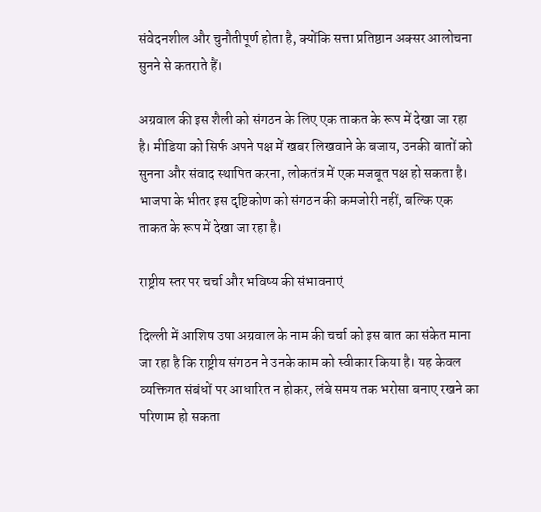संवेदनशील और चुनौतीपूर्ण होता है, क्योंकि सत्ता प्रतिष्ठान अक्सर आलोचना सुनने से कतराते हैं।

अग्रवाल की इस शैली को संगठन के लिए एक ताकत के रूप में देखा जा रहा है। मीडिया को सिर्फ अपने पक्ष में खबर लिखवाने के बजाय, उनकी बातों को सुनना और संवाद स्थापित करना, लोकतंत्र में एक मजबूत पक्ष हो सकता है। भाजपा के भीतर इस दृष्टिकोण को संगठन की कमजोरी नहीं, बल्कि एक ताकत के रूप में देखा जा रहा है।

राष्ट्रीय स्तर पर चर्चा और भविष्य की संभावनाएं

दिल्ली में आशिष उषा अग्रवाल के नाम की चर्चा को इस बात का संकेत माना जा रहा है कि राष्ट्रीय संगठन ने उनके काम को स्वीकार किया है। यह केवल व्यक्तिगत संबंधों पर आधारित न होकर, लंबे समय तक भरोसा बनाए रखने का परिणाम हो सकता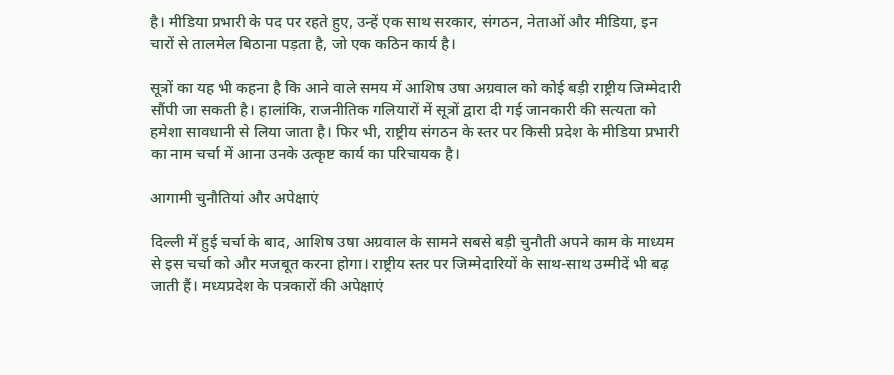है। मीडिया प्रभारी के पद पर रहते हुए, उन्हें एक साथ सरकार, संगठन, नेताओं और मीडिया, इन चारों से तालमेल बिठाना पड़ता है, जो एक कठिन कार्य है।

सूत्रों का यह भी कहना है कि आने वाले समय में आशिष उषा अग्रवाल को कोई बड़ी राष्ट्रीय जिम्मेदारी सौंपी जा सकती है। हालांकि, राजनीतिक गलियारों में सूत्रों द्वारा दी गई जानकारी की सत्यता को हमेशा सावधानी से लिया जाता है। फिर भी, राष्ट्रीय संगठन के स्तर पर किसी प्रदेश के मीडिया प्रभारी का नाम चर्चा में आना उनके उत्कृष्ट कार्य का परिचायक है।

आगामी चुनौतियां और अपेक्षाएं

दिल्ली में हुई चर्चा के बाद, आशिष उषा अग्रवाल के सामने सबसे बड़ी चुनौती अपने काम के माध्यम से इस चर्चा को और मजबूत करना होगा। राष्ट्रीय स्तर पर जिम्मेदारियों के साथ-साथ उम्मीदें भी बढ़ जाती हैं। मध्यप्रदेश के पत्रकारों की अपेक्षाएं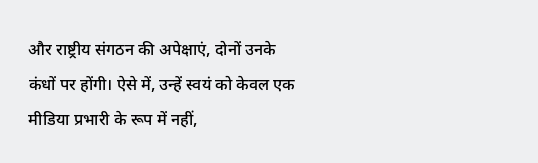और राष्ट्रीय संगठन की अपेक्षाएं, दोनों उनके कंधों पर होंगी। ऐसे में, उन्हें स्वयं को केवल एक मीडिया प्रभारी के रूप में नहीं,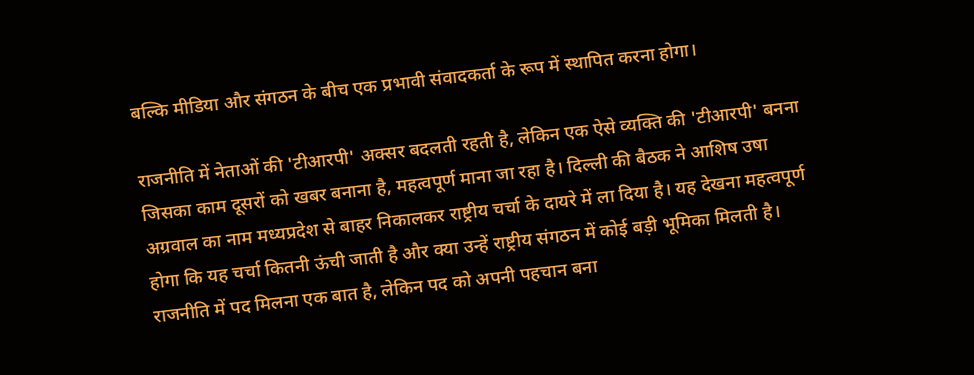बल्कि मीडिया और संगठन के बीच एक प्रभावी संवादकर्ता के रूप में स्थापित करना होगा।

राजनीति में नेताओं की 'टीआरपी' अक्सर बदलती रहती है, लेकिन एक ऐसे व्यक्ति की 'टीआरपी' बनना जिसका काम दूसरों को खबर बनाना है, महत्वपूर्ण माना जा रहा है। दिल्ली की बैठक ने आशिष उषा अग्रवाल का नाम मध्यप्रदेश से बाहर निकालकर राष्ट्रीय चर्चा के दायरे में ला दिया है। यह देखना महत्वपूर्ण होगा कि यह चर्चा कितनी ऊंची जाती है और क्या उन्हें राष्ट्रीय संगठन में कोई बड़ी भूमिका मिलती है। राजनीति में पद मिलना एक बात है, लेकिन पद को अपनी पहचान बना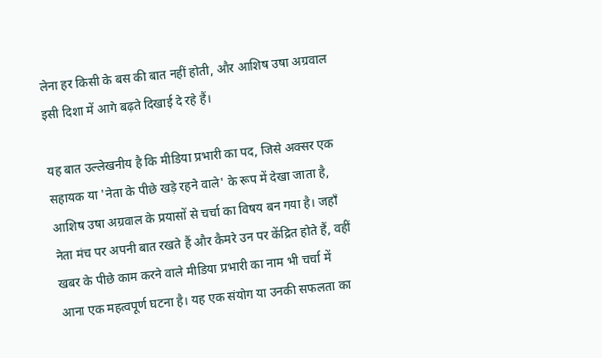लेना हर किसी के बस की बात नहीं होती, और आशिष उषा अग्रवाल इसी दिशा में आगे बढ़ते दिखाई दे रहे हैं।

यह बात उल्लेखनीय है कि मीडिया प्रभारी का पद, जिसे अक्सर एक सहायक या 'नेता के पीछे खड़े रहने वाले' के रूप में देखा जाता है, आशिष उषा अग्रवाल के प्रयासों से चर्चा का विषय बन गया है। जहाँ नेता मंच पर अपनी बात रखते हैं और कैमरे उन पर केंद्रित होते हैं, वहीं खबर के पीछे काम करने वाले मीडिया प्रभारी का नाम भी चर्चा में आना एक महत्वपूर्ण घटना है। यह एक संयोग या उनकी सफलता का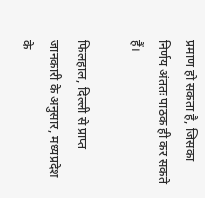प्रमाण हो सकता है, जिसका निर्णय अंततः पाठक ही कर सकते हैं।

फिलहाल, दिल्ली से प्राप्त जानकारी के अनुसार, मध्यप्रदेश के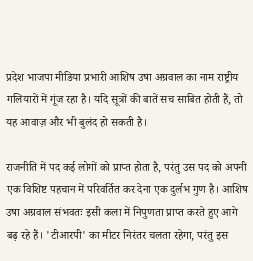प्रदेश भाजपा मीडिया प्रभारी आशिष उषा अग्रवाल का नाम राष्ट्रीय गलियारों में गूंज रहा है। यदि सूत्रों की बातें सच साबित होती हैं, तो यह आवाज़ और भी बुलंद हो सकती है।

राजनीति में पद कई लोगों को प्राप्त होता है, परंतु उस पद को अपनी एक विशिष्ट पहचान में परिवर्तित कर देना एक दुर्लभ गुण है। आशिष उषा अग्रवाल संभवतः इसी कला में निपुणता प्राप्त करते हुए आगे बढ़ रहे हैं। 'टीआरपी' का मीटर निरंतर चलता रहेगा, परंतु इस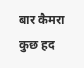बार कैमरा कुछ हद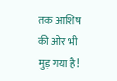तक आशिष की ओर भी मुड़ गया है!